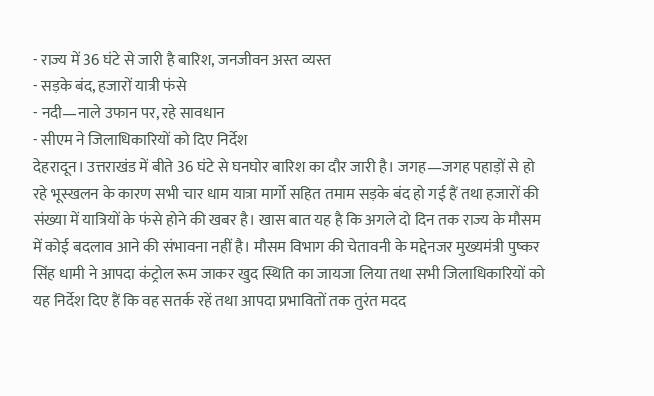- राज्य में 36 घंटे से जारी है बारिश, जनजीवन अस्त व्यस्त
- सड़के बंद, हजारों यात्री फंसे
- नदी—नाले उफान पर, रहे सावधान
- सीएम ने जिलाधिकारियों को दिए निर्देश
देहरादून। उत्तराखंड में बीते 36 घंटे से घनघोर बारिश का दौर जारी है। जगह—जगह पहाड़ों से हो रहे भूस्खलन के कारण सभी चार धाम यात्रा मार्गो सहित तमाम सड़के बंद हो गई हैं तथा हजारों की संख्या में यात्रियों के फंसे होने की खबर है। खास बात यह है कि अगले दो दिन तक राज्य के मौसम में कोई बदलाव आने की संभावना नहीं है। मौसम विभाग की चेतावनी के मद्देनजर मुख्यमंत्री पुष्कर सिंह धामी ने आपदा कंट्रोल रूम जाकर खुद स्थिति का जायजा लिया तथा सभी जिलाधिकारियों को यह निर्देश दिए हैं कि वह सतर्क रहें तथा आपदा प्रभावितों तक तुरंत मदद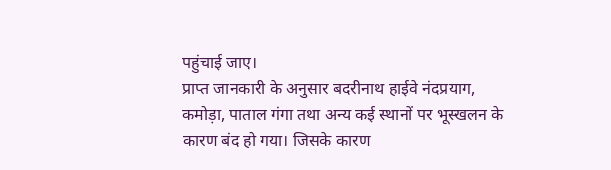पहुंचाई जाए।
प्राप्त जानकारी के अनुसार बदरीनाथ हाईवे नंदप्रयाग, कमोड़ा, पाताल गंगा तथा अन्य कई स्थानों पर भूस्खलन के कारण बंद हो गया। जिसके कारण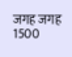जगह जगह 1500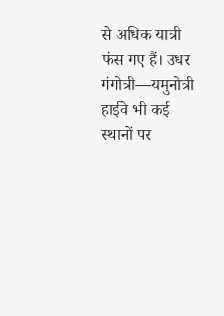से अधिक यात्री फंस गए हैं। उधर गंगोत्री—यमुनोत्री हाईवे भी कई स्थानों पर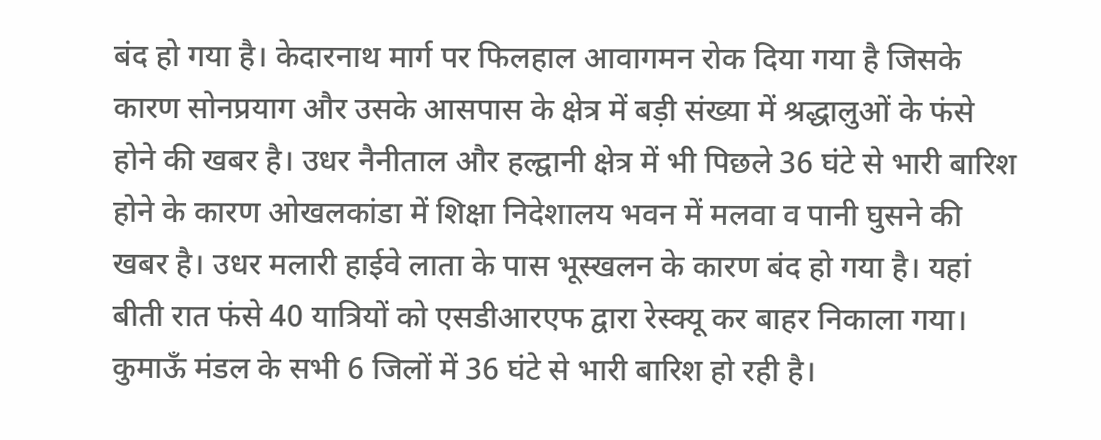बंद हो गया है। केदारनाथ मार्ग पर फिलहाल आवागमन रोक दिया गया है जिसके कारण सोनप्रयाग और उसके आसपास के क्षेत्र में बड़ी संख्या में श्रद्धालुओं के फंसे होने की खबर है। उधर नैनीताल और हल्द्वानी क्षेत्र में भी पिछले 36 घंटे से भारी बारिश होने के कारण ओखलकांडा में शिक्षा निदेशालय भवन में मलवा व पानी घुसने की खबर है। उधर मलारी हाईवे लाता के पास भूस्खलन के कारण बंद हो गया है। यहां बीती रात फंसे 40 यात्रियों को एसडीआरएफ द्वारा रेस्क्यू कर बाहर निकाला गया।
कुमाऊँ मंडल के सभी 6 जिलों में 36 घंटे से भारी बारिश हो रही है।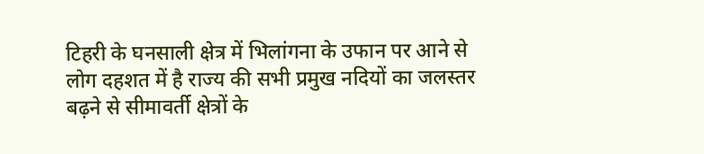टिहरी के घनसाली क्षेत्र में भिलांगना के उफान पर आने से लोग दहशत में है राज्य की सभी प्रमुख नदियों का जलस्तर बढ़ने से सीमावर्ती क्षेत्रों के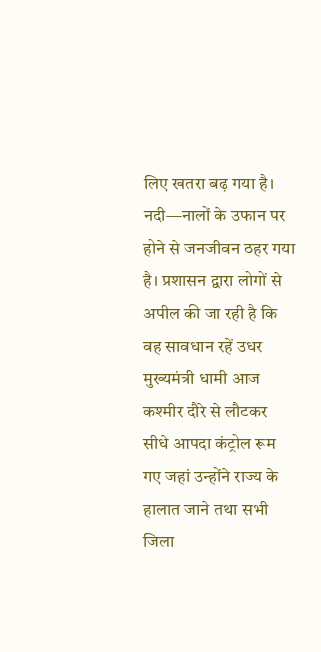लिए खतरा बढ़ गया है। नदी—नालों के उफान पर होने से जनजीवन ठहर गया है। प्रशासन द्वारा लोगों से अपील की जा रही है कि वह सावधान रहें उधर मुख्यमंत्री धामी आज कश्मीर दौरे से लौटकर सीधे आपदा कंट्रोल रूम गए जहां उन्होंने राज्य के हालात जाने तथा सभी जिला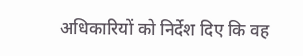अधिकारियों को निर्देश दिए कि वह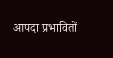आपदा प्रभावितों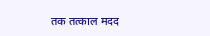तक तत्काल मदद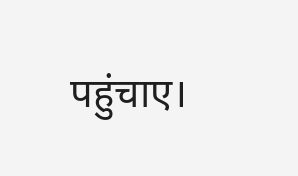पहुंचाए।